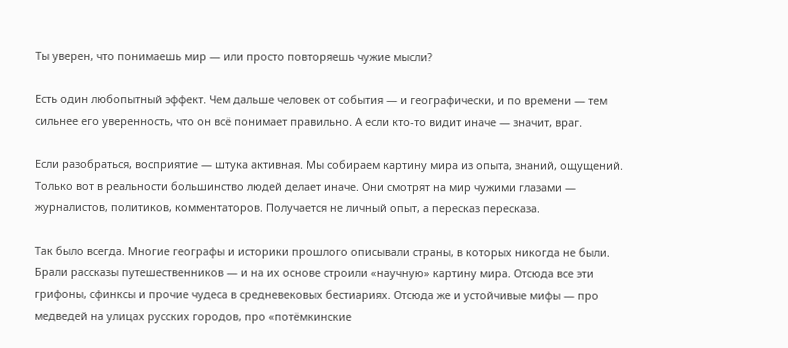Ты уверен, что понимаешь мир — или просто повторяешь чужие мысли?

Есть один любопытный эффект. Чем дальше человек от события — и географически, и по времени — тем сильнее его уверенность, что он всё понимает правильно. А если кто-то видит иначе — значит, враг.

Если разобраться, восприятие — штука активная. Мы собираем картину мира из опыта, знаний, ощущений. Только вот в реальности большинство людей делает иначе. Они смотрят на мир чужими глазами — журналистов, политиков, комментаторов. Получается не личный опыт, а пересказ пересказа.

Так было всегда. Многие географы и историки прошлого описывали страны, в которых никогда не были. Брали рассказы путешественников — и на их основе строили «научную» картину мира. Отсюда все эти грифоны, сфинксы и прочие чудеса в средневековых бестиариях. Отсюда же и устойчивые мифы — про медведей на улицах русских городов, про «потёмкинские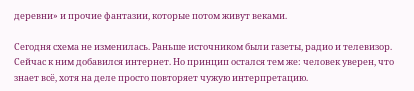деревни» и прочие фантазии, которые потом живут веками.

Сегодня схема не изменилась. Раньше источником были газеты, радио и телевизор. Сейчас к ним добавился интернет. Но принцип остался тем же: человек уверен, что знает всё, хотя на деле просто повторяет чужую интерпретацию.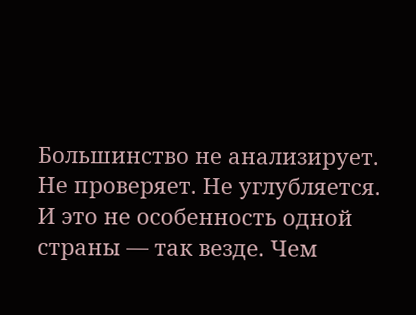Большинство не анализирует. Не проверяет. Не углубляется. И это не особенность одной страны — так везде. Чем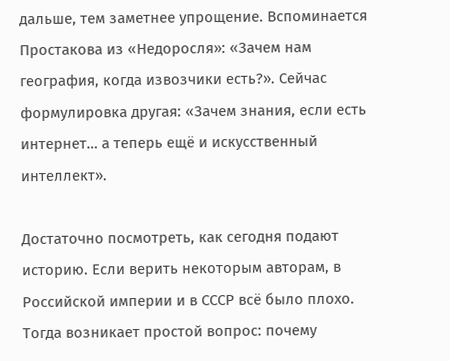дальше, тем заметнее упрощение. Вспоминается Простакова из «Недоросля»: «Зачем нам география, когда извозчики есть?». Сейчас формулировка другая: «Зачем знания, если есть интернет… а теперь ещё и искусственный интеллект».

Достаточно посмотреть, как сегодня подают историю. Если верить некоторым авторам, в Российской империи и в СССР всё было плохо. Тогда возникает простой вопрос: почему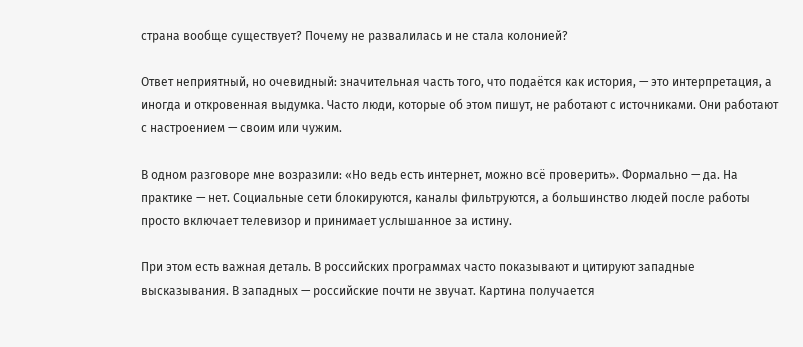страна вообще существует? Почему не развалилась и не стала колонией?

Ответ неприятный, но очевидный: значительная часть того, что подаётся как история, — это интерпретация, а иногда и откровенная выдумка. Часто люди, которые об этом пишут, не работают с источниками. Они работают с настроением — своим или чужим.

В одном разговоре мне возразили: «Но ведь есть интернет, можно всё проверить». Формально — да. На практике — нет. Социальные сети блокируются, каналы фильтруются, а большинство людей после работы просто включает телевизор и принимает услышанное за истину.

При этом есть важная деталь. В российских программах часто показывают и цитируют западные высказывания. В западных — российские почти не звучат. Картина получается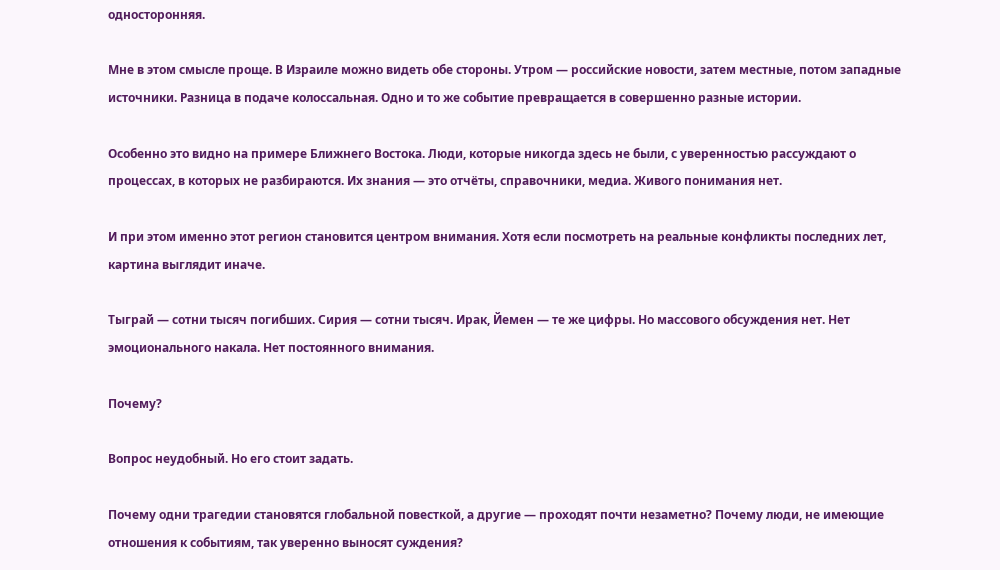односторонняя.

Мне в этом смысле проще. В Израиле можно видеть обе стороны. Утром — российские новости, затем местные, потом западные источники. Разница в подаче колоссальная. Одно и то же событие превращается в совершенно разные истории.

Особенно это видно на примере Ближнего Востока. Люди, которые никогда здесь не были, с уверенностью рассуждают о процессах, в которых не разбираются. Их знания — это отчёты, справочники, медиа. Живого понимания нет.

И при этом именно этот регион становится центром внимания. Хотя если посмотреть на реальные конфликты последних лет, картина выглядит иначе.

Тыграй — сотни тысяч погибших. Сирия — сотни тысяч. Ирак, Йемен — те же цифры. Но массового обсуждения нет. Нет эмоционального накала. Нет постоянного внимания.

Почему?

Вопрос неудобный. Но его стоит задать.

Почему одни трагедии становятся глобальной повесткой, а другие — проходят почти незаметно? Почему люди, не имеющие отношения к событиям, так уверенно выносят суждения?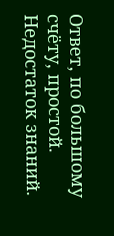Ответ, по большому счёту, простой. Недостаток знаний.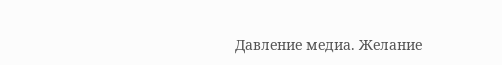Давление медиа. Желание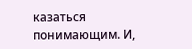казаться понимающим. И,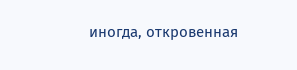иногда, откровенная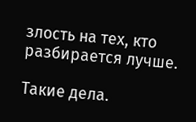злость на тех, кто разбирается лучше.

Такие дела.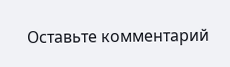Оставьте комментарий